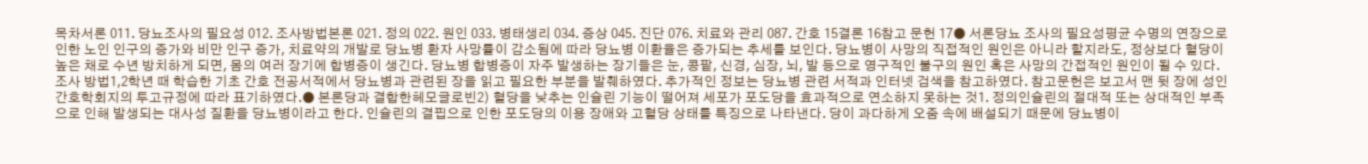목차서론 011. 당뇨조사의 필요성 012. 조사방법본론 021. 정의 022. 원인 033. 병태생리 034. 증상 045. 진단 076. 치료와 관리 087. 간호 15결론 16참고 문헌 17● 서론당뇨 조사의 필요성평균 수명의 연장으로 인한 노인 인구의 증가와 비만 인구 증가, 치료약의 개발로 당뇨병 환자 사망률이 감소됨에 따라 당뇨병 이환율은 증가되는 추세를 보인다. 당뇨병이 사망의 직접적인 원인은 아니라 할지라도, 정상보다 혈당이 높은 채로 수년 방치하게 되면, 몸의 여러 장기에 합병증이 생긴다. 당뇨병 합병증이 자주 발생하는 장기들은 눈, 콩팥, 신경, 심장, 뇌, 발 등으로 영구적인 불구의 원인 혹은 사망의 간접적인 원인이 될 수 있다.조사 방법1,2학년 때 학습한 기초 간호 전공서적에서 당뇨병과 관련된 장을 읽고 필요한 부분을 발췌하였다. 추가적인 정보는 당뇨병 관련 서적과 인터넷 검색을 참고하였다. 참고문헌은 보고서 맨 뒷 장에 성인간호학회지의 투고규정에 따라 표기하였다.● 본론당과 결합한헤모글로빈2) 혈당을 낮추는 인슐린 기능이 떨어져 세포가 포도당을 효과적으로 연소하지 못하는 것1. 정의인슐린의 절대적 또는 상대적인 부족으로 인해 발생되는 대사성 질환을 당뇨병이라고 한다. 인슐린의 결핍으로 인한 포도당의 이용 장애와 고혈당 상태를 특징으로 나타낸다. 당이 과다하게 오줌 속에 배설되기 때문에 당뇨병이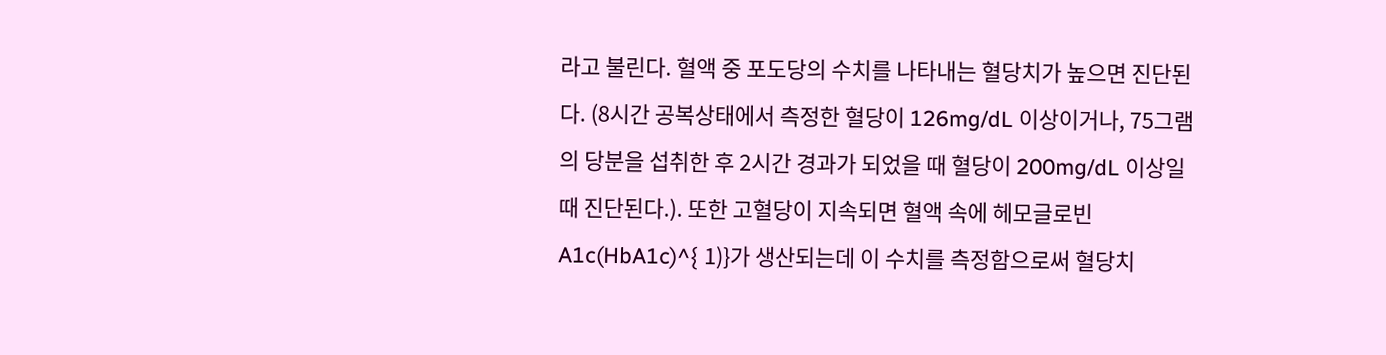라고 불린다. 혈액 중 포도당의 수치를 나타내는 혈당치가 높으면 진단된다. (8시간 공복상태에서 측정한 혈당이 126mg/dL 이상이거나, 75그램의 당분을 섭취한 후 2시간 경과가 되었을 때 혈당이 200mg/dL 이상일 때 진단된다.). 또한 고혈당이 지속되면 혈액 속에 헤모글로빈 A1c(HbA1c)^{ 1)}가 생산되는데 이 수치를 측정함으로써 혈당치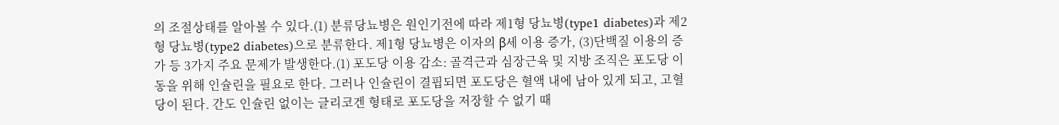의 조절상태를 알아볼 수 있다.(1) 분류당뇨병은 원인기전에 따라 제1형 당뇨병(type1 diabetes)과 제2형 당뇨병(type2 diabetes)으로 분류한다. 제1형 당뇨병은 이자의 β세 이용 증가, (3)단백질 이용의 증가 등 3가지 주요 문제가 발생한다.(1) 포도당 이용 감소: 골격근과 심장근육 및 지방 조직은 포도당 이동을 위해 인슐린을 필요로 한다. 그러나 인슐린이 결핍되면 포도당은 혈액 내에 남아 있게 되고, 고혈당이 된다. 간도 인슐린 없이는 글리코겐 형태로 포도당을 저장할 수 없기 때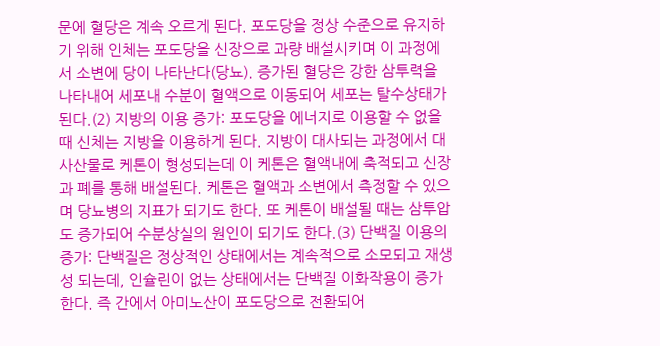문에 혈당은 계속 오르게 된다. 포도당을 정상 수준으로 유지하기 위해 인체는 포도당을 신장으로 과량 배설시키며 이 과정에서 소변에 당이 나타난다(당뇨). 증가된 혈당은 강한 삼투력을 나타내어 세포내 수분이 혈액으로 이동되어 세포는 탈수상태가 된다.(2) 지방의 이용 증가: 포도당을 에너지로 이용할 수 없을 때 신체는 지방을 이용하게 된다. 지방이 대사되는 과정에서 대사산물로 케톤이 형성되는데 이 케톤은 혈액내에 축적되고 신장과 폐를 통해 배설된다. 케톤은 혈액과 소변에서 측정할 수 있으며 당뇨병의 지표가 되기도 한다. 또 케톤이 배설될 때는 삼투압도 증가되어 수분상실의 원인이 되기도 한다.(3) 단백질 이용의 증가: 단백질은 정상적인 상태에서는 계속적으로 소모되고 재생성 되는데, 인슐린이 없는 상태에서는 단백질 이화작용이 증가한다. 즉 간에서 아미노산이 포도당으로 전환되어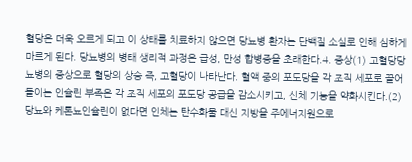혈당은 더욱 오르게 되고 이 상태를 치료하지 않으면 당뇨병 환자는 단백질 소실로 인해 심하게 마르게 된다. 당뇨병의 병태 생리적 과정은 급성, 만성 합병증을 초래한다.4. 증상(1) 고혈당당뇨병의 증상으로 혈당의 상승 즉, 고혈당이 나타난다. 혈액 중의 포도당을 각 조직 세포로 끌어들이는 인슐린 부족은 각 조직 세포의 포도당 공급을 감소시키고, 신체 기능을 약화시킨다.(2) 당뇨와 케톤뇨인슐린이 없다면 인체는 탄수화물 대신 지방을 주에너지원으로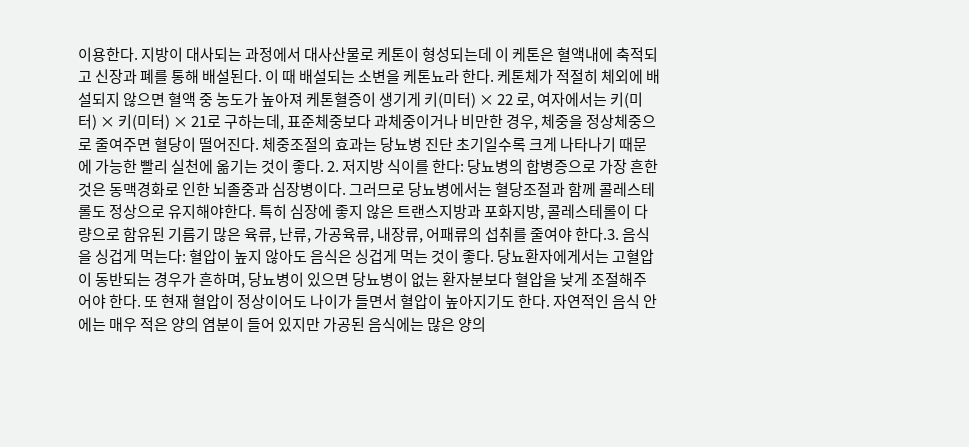이용한다. 지방이 대사되는 과정에서 대사산물로 케톤이 형성되는데 이 케톤은 혈액내에 축적되고 신장과 폐를 통해 배설된다. 이 때 배설되는 소변을 케톤뇨라 한다. 케톤체가 적절히 체외에 배설되지 않으면 혈액 중 농도가 높아져 케톤혈증이 생기게 키(미터) × 22 로, 여자에서는 키(미터) × 키(미터) × 21로 구하는데, 표준체중보다 과체중이거나 비만한 경우, 체중을 정상체중으로 줄여주면 혈당이 떨어진다. 체중조절의 효과는 당뇨병 진단 초기일수록 크게 나타나기 때문에 가능한 빨리 실천에 옮기는 것이 좋다. 2. 저지방 식이를 한다: 당뇨병의 합병증으로 가장 흔한 것은 동맥경화로 인한 뇌졸중과 심장병이다. 그러므로 당뇨병에서는 혈당조절과 함께 콜레스테롤도 정상으로 유지해야한다. 특히 심장에 좋지 않은 트랜스지방과 포화지방, 콜레스테롤이 다량으로 함유된 기름기 많은 육류, 난류, 가공육류, 내장류, 어패류의 섭취를 줄여야 한다.3. 음식을 싱겁게 먹는다: 혈압이 높지 않아도 음식은 싱겁게 먹는 것이 좋다. 당뇨환자에게서는 고혈압이 동반되는 경우가 흔하며, 당뇨병이 있으면 당뇨병이 없는 환자분보다 혈압을 낮게 조절해주어야 한다. 또 현재 혈압이 정상이어도 나이가 들면서 혈압이 높아지기도 한다. 자연적인 음식 안에는 매우 적은 양의 염분이 들어 있지만 가공된 음식에는 많은 양의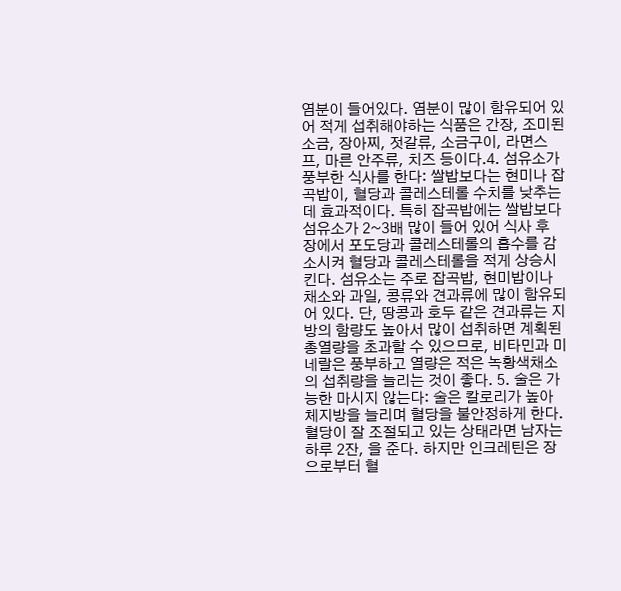염분이 들어있다. 염분이 많이 함유되어 있어 적게 섭취해야하는 식품은 간장, 조미된 소금, 장아찌, 젓갈류, 소금구이, 라면스프, 마른 안주류, 치즈 등이다.4. 섬유소가 풍부한 식사를 한다: 쌀밥보다는 현미나 잡곡밥이, 혈당과 콜레스테롤 수치를 낮추는데 효과적이다. 특히 잡곡밥에는 쌀밥보다 섬유소가 2~3배 많이 들어 있어 식사 후 장에서 포도당과 콜레스테롤의 흡수를 감소시켜 혈당과 콜레스테롤을 적게 상승시킨다. 섬유소는 주로 잡곡밥, 현미밥이나 채소와 과일, 콩류와 견과류에 많이 함유되어 있다. 단, 땅콩과 호두 같은 견과류는 지방의 함량도 높아서 많이 섭취하면 계획된 총열량을 초과할 수 있으므로, 비타민과 미네랄은 풍부하고 열량은 적은 녹황색채소의 섭취량을 늘리는 것이 좋다. 5. 술은 가능한 마시지 않는다: 술은 칼로리가 높아 체지방을 늘리며 혈당을 불안정하게 한다. 혈당이 잘 조절되고 있는 상태라면 남자는 하루 2잔, 을 준다. 하지만 인크레틴은 장 으로부터 혈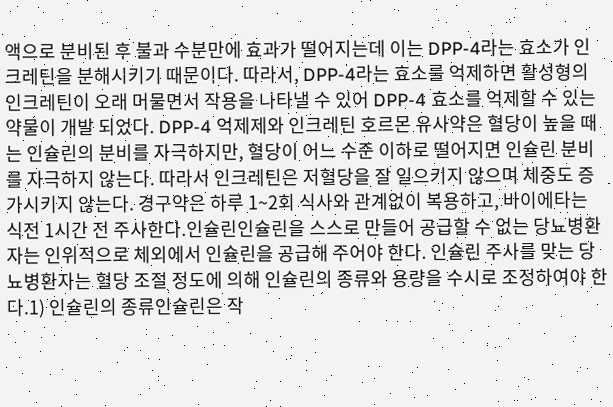액으로 분비된 후 불과 수분만에 효과가 떨어지는데 이는 DPP-4라는 효소가 인크레틴을 분해시키기 때문이다. 따라서, DPP-4라는 효소를 억제하면 활성형의 인크레틴이 오래 머물면서 작용을 나타낼 수 있어 DPP-4 효소를 억제할 수 있는 약물이 개발 되었다. DPP-4 억제제와 인크레틴 호르몬 유사약은 혈당이 높을 때는 인슐린의 분비를 자극하지만, 혈당이 어느 수준 이하로 떨어지면 인슐린 분비를 자극하지 않는다. 따라서 인크레틴은 저혈당을 잘 일으키지 않으며 체중도 증가시키지 않는다. 경구약은 하루 1~2회 식사와 관계없이 복용하고, 바이에타는 식전 1시간 전 주사한다.인슐린인슐린을 스스로 만들어 공급할 수 없는 당뇨병환자는 인위적으로 체외에서 인슐린을 공급해 주어야 한다. 인슐린 주사를 맞는 당뇨병환자는 혈당 조절 정도에 의해 인슐린의 종류와 용량을 수시로 조정하여야 한다.1) 인슐린의 종류인슐린은 작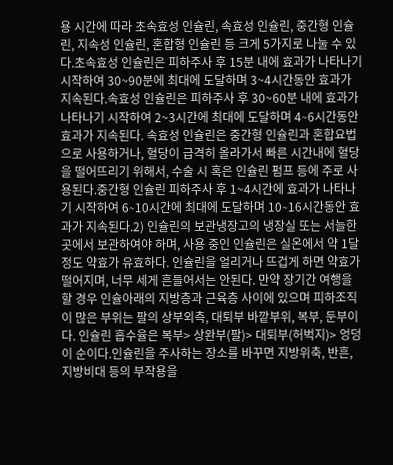용 시간에 따라 초속효성 인슐린, 속효성 인슐린, 중간형 인슐린, 지속성 인슐린, 혼합형 인슐린 등 크게 5가지로 나눌 수 있다.초속효성 인슐린은 피하주사 후 15분 내에 효과가 나타나기 시작하여 30~90분에 최대에 도달하며 3~4시간동안 효과가 지속된다.속효성 인슐린은 피하주사 후 30~60분 내에 효과가 나타나기 시작하여 2~3시간에 최대에 도달하며 4∼6시간동안 효과가 지속된다. 속효성 인슐린은 중간형 인슐린과 혼합요법으로 사용하거나, 혈당이 급격히 올라가서 빠른 시간내에 혈당을 떨어뜨리기 위해서, 수술 시 혹은 인슐린 펌프 등에 주로 사용된다.중간형 인슐린 피하주사 후 1~4시간에 효과가 나타나기 시작하여 6∼10시간에 최대에 도달하며 10∼16시간동안 효과가 지속된다.2) 인슐린의 보관냉장고의 냉장실 또는 서늘한 곳에서 보관하여야 하며, 사용 중인 인슐린은 실온에서 약 1달 정도 약효가 유효하다. 인슐린을 얼리거나 뜨겁게 하면 약효가 떨어지며, 너무 세게 흔들어서는 안된다. 만약 장기간 여행을 할 경우 인슐아래의 지방층과 근육층 사이에 있으며 피하조직이 많은 부위는 팔의 상부외측, 대퇴부 바깥부위, 복부, 둔부이다. 인슐린 흡수율은 복부> 상완부(팔)> 대퇴부(허벅지)> 엉덩이 순이다.인슐린을 주사하는 장소를 바꾸면 지방위축, 반흔, 지방비대 등의 부작용을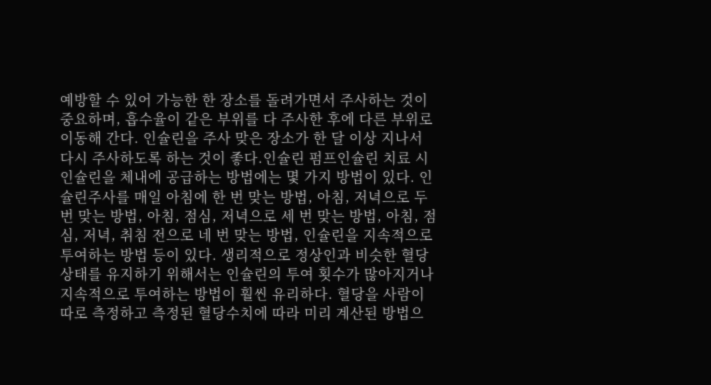예방할 수 있어 가능한 한 장소를 돌려가면서 주사하는 것이 중요하며, 흡수율이 같은 부위를 다 주사한 후에 다른 부위로 이동해 간다. 인슐린을 주사 맞은 장소가 한 달 이상 지나서 다시 주사하도록 하는 것이 좋다.인슐린 펌프인슐린 치료 시 인슐린을 체내에 공급하는 방법에는 몇 가지 방법이 있다. 인슐린주사를 매일 아침에 한 번 맞는 방법, 아침, 저녁으로 두 번 맞는 방법, 아침, 점심, 저녁으로 세 번 맞는 방법, 아침, 점심, 저녁, 취침 전으로 네 번 맞는 방법, 인슐린을 지속적으로 투여하는 방법 등이 있다. 생리적으로 정상인과 비슷한 혈당상태를 유지하기 위해서는 인슐린의 투여 횟수가 많아지거나 지속적으로 투여하는 방법이 훨씬 유리하다. 혈당을 사람이 따로 측정하고 측정된 혈당수치에 따라 미리 계산된 방법으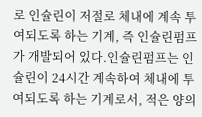로 인슐린이 저절로 체내에 계속 투여되도록 하는 기계, 즉 인슐린펌프가 개발되어 있다.인슐린펌프는 인슐린이 24시간 계속하여 체내에 투여되도록 하는 기계로서, 적은 양의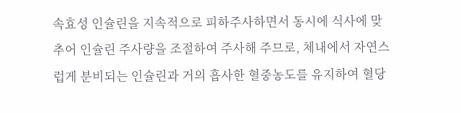속효성 인슐린을 지속적으로 피하주사하면서 동시에 식사에 맞추어 인슐린 주사량을 조절하여 주사해 주므로, 체내에서 자연스럽게 분비되는 인슐린과 거의 흡사한 혈중농도를 유지하여 혈당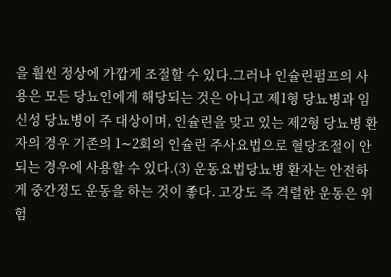을 훨씬 정상에 가깝게 조절할 수 있다.그러나 인슐린펌프의 사용은 모든 당뇨인에게 해당되는 것은 아니고 제1형 당뇨병과 임신성 당뇨병이 주 대상이며, 인슐린을 맞고 있는 제2형 당뇨병 환자의 경우 기존의 1∼2회의 인슐린 주사요법으로 혈당조절이 안되는 경우에 사용할 수 있다.(3) 운동요법당뇨병 환자는 안전하게 중간정도 운동을 하는 것이 좋다. 고강도 즉 격렬한 운동은 위험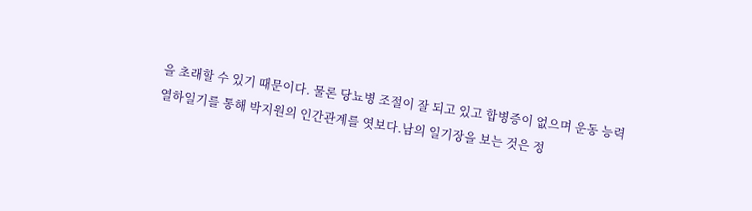을 초래할 수 있기 때문이다. 물론 당뇨병 조절이 잘 되고 있고 합병증이 없으며 운동 능력
열하일기를 통해 박지원의 인간관계를 엿보다.남의 일기장을 보는 것은 정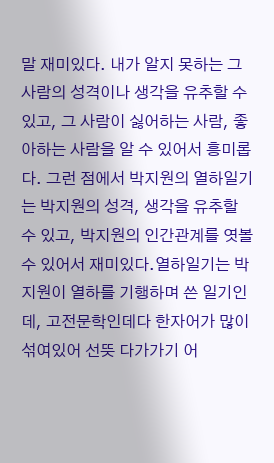말 재미있다. 내가 알지 못하는 그 사람의 성격이나 생각을 유추할 수 있고, 그 사람이 싫어하는 사람, 좋아하는 사람을 알 수 있어서 흥미롭다. 그런 점에서 박지원의 열하일기는 박지원의 성격, 생각을 유추할 수 있고, 박지원의 인간관계를 엿볼 수 있어서 재미있다.열하일기는 박지원이 열하를 기행하며 쓴 일기인데, 고전문학인데다 한자어가 많이 섞여있어 선뜻 다가가기 어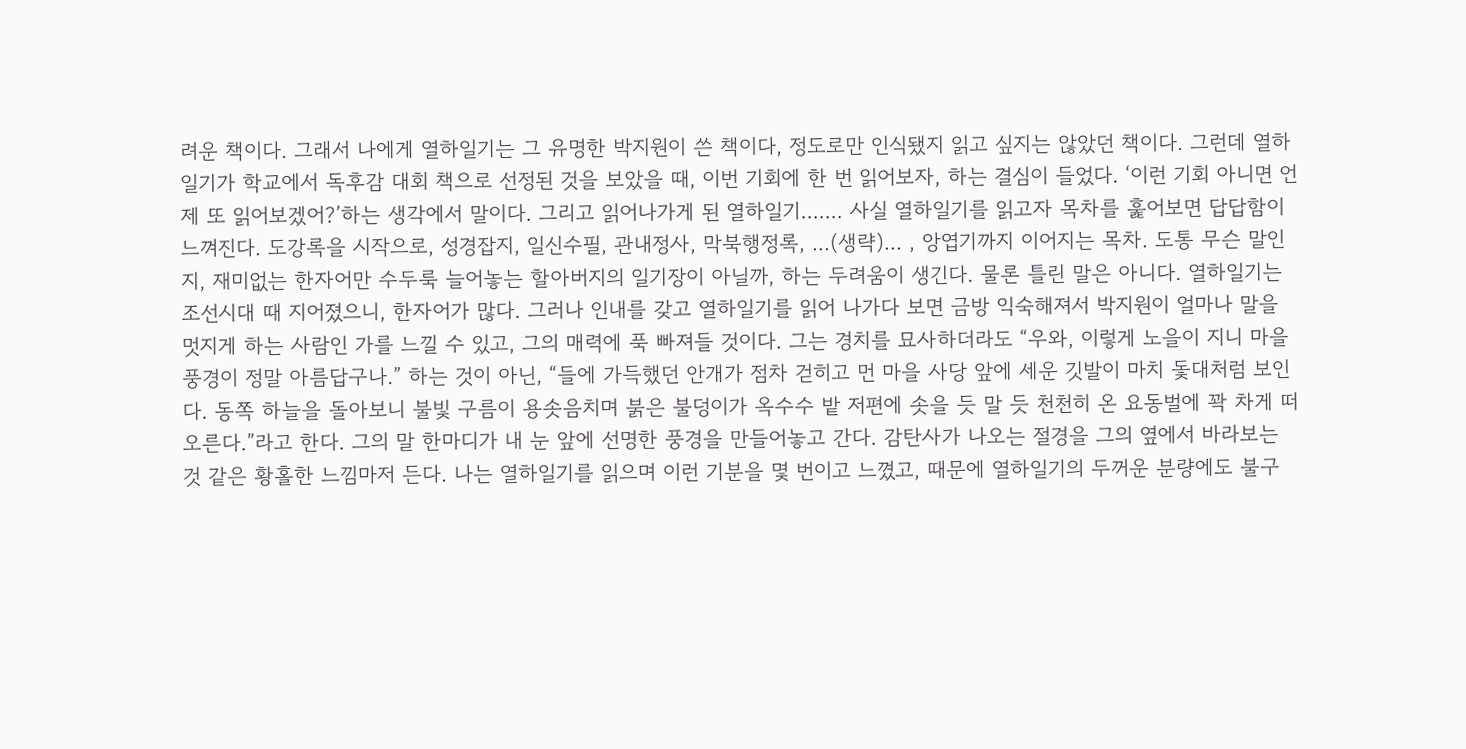려운 책이다. 그래서 나에게 열하일기는 그 유명한 박지원이 쓴 책이다, 정도로만 인식됐지 읽고 싶지는 않았던 책이다. 그런데 열하일기가 학교에서 독후감 대회 책으로 선정된 것을 보았을 때, 이번 기회에 한 번 읽어보자, 하는 결심이 들었다. ‘이런 기회 아니면 언제 또 읽어보겠어?’하는 생각에서 말이다. 그리고 읽어나가게 된 열하일기....... 사실 열하일기를 읽고자 목차를 훑어보면 답답함이 느껴진다. 도강록을 시작으로, 성경잡지, 일신수필, 관내정사, 막북행정록, ...(생략)... , 앙엽기까지 이어지는 목차. 도통 무슨 말인지, 재미없는 한자어만 수두룩 늘어놓는 할아버지의 일기장이 아닐까, 하는 두려움이 생긴다. 물론 틀린 말은 아니다. 열하일기는 조선시대 때 지어졌으니, 한자어가 많다. 그러나 인내를 갖고 열하일기를 읽어 나가다 보면 금방 익숙해져서 박지원이 얼마나 말을 멋지게 하는 사람인 가를 느낄 수 있고, 그의 매력에 푹 빠져들 것이다. 그는 경치를 묘사하더라도 “우와, 이렇게 노을이 지니 마을 풍경이 정말 아름답구나.” 하는 것이 아닌, “들에 가득했던 안개가 점차 걷히고 먼 마을 사당 앞에 세운 깃발이 마치 돛대처럼 보인다. 동쪽 하늘을 돌아보니 불빛 구름이 용솟음치며 붉은 불덩이가 옥수수 밭 저편에 솟을 듯 말 듯 천천히 온 요동벌에 꽉 차게 떠오른다.”라고 한다. 그의 말 한마디가 내 눈 앞에 선명한 풍경을 만들어놓고 간다. 감탄사가 나오는 절경을 그의 옆에서 바라보는 것 같은 황홀한 느낌마저 든다. 나는 열하일기를 읽으며 이런 기분을 몇 번이고 느꼈고, 때문에 열하일기의 두꺼운 분량에도 불구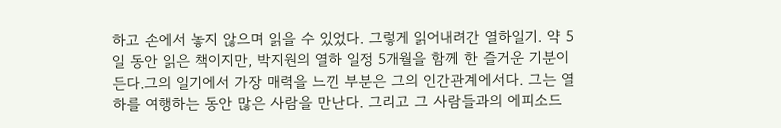하고 손에서 놓지 않으며 읽을 수 있었다. 그렇게 읽어내려간 열하일기. 약 5일 동안 읽은 책이지만, 박지원의 열하 일정 5개월을 함께 한 즐거운 기분이 든다.그의 일기에서 가장 매력을 느낀 부분은 그의 인간관계에서다. 그는 열하를 여행하는 동안 많은 사람을 만난다. 그리고 그 사람들과의 에피소드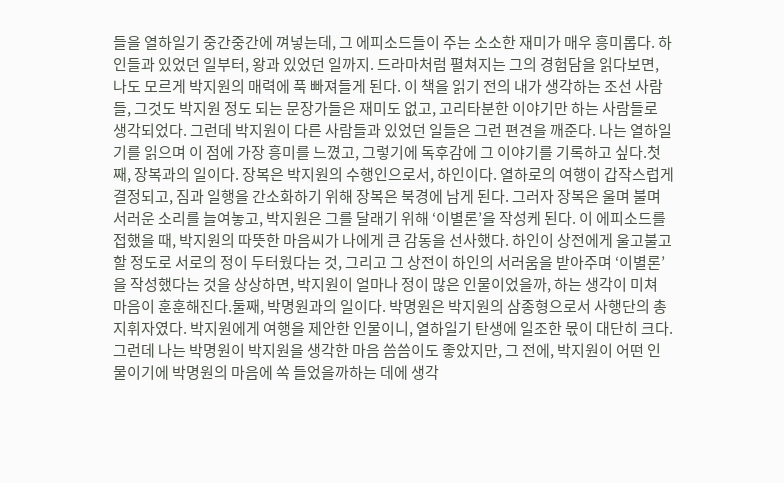들을 열하일기 중간중간에 껴넣는데, 그 에피소드들이 주는 소소한 재미가 매우 흥미롭다. 하인들과 있었던 일부터, 왕과 있었던 일까지. 드라마처럼 펼쳐지는 그의 경험담을 읽다보면, 나도 모르게 박지원의 매력에 푹 빠져들게 된다. 이 책을 읽기 전의 내가 생각하는 조선 사람들, 그것도 박지원 정도 되는 문장가들은 재미도 없고, 고리타분한 이야기만 하는 사람들로 생각되었다. 그런데 박지원이 다른 사람들과 있었던 일들은 그런 편견을 깨준다. 나는 열하일기를 읽으며 이 점에 가장 흥미를 느꼈고, 그렇기에 독후감에 그 이야기를 기록하고 싶다.첫째, 장복과의 일이다. 장복은 박지원의 수행인으로서, 하인이다. 열하로의 여행이 갑작스럽게 결정되고, 짐과 일행을 간소화하기 위해 장복은 북경에 남게 된다. 그러자 장복은 울며 불며 서러운 소리를 늘여놓고, 박지원은 그를 달래기 위해 ‘이별론’을 작성케 된다. 이 에피소드를 접했을 때, 박지원의 따뜻한 마음씨가 나에게 큰 감동을 선사했다. 하인이 상전에게 울고불고 할 정도로 서로의 정이 두터웠다는 것, 그리고 그 상전이 하인의 서러움을 받아주며 ‘이별론’을 작성했다는 것을 상상하면, 박지원이 얼마나 정이 많은 인물이었을까, 하는 생각이 미쳐 마음이 훈훈해진다.둘째, 박명원과의 일이다. 박명원은 박지원의 삼종형으로서 사행단의 총지휘자였다. 박지원에게 여행을 제안한 인물이니, 열하일기 탄생에 일조한 몫이 대단히 크다. 그런데 나는 박명원이 박지원을 생각한 마음 씀씀이도 좋았지만, 그 전에, 박지원이 어떤 인물이기에 박명원의 마음에 쏙 들었을까하는 데에 생각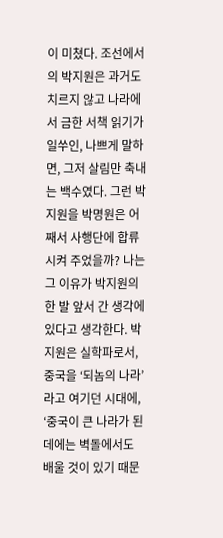이 미쳤다. 조선에서의 박지원은 과거도 치르지 않고 나라에서 금한 서책 읽기가 일쑤인, 나쁘게 말하면, 그저 살림만 축내는 백수였다. 그런 박지원을 박명원은 어째서 사행단에 합류시켜 주었을까? 나는 그 이유가 박지원의 한 발 앞서 간 생각에 있다고 생각한다. 박지원은 실학파로서, 중국을 ‘되놈의 나라’라고 여기던 시대에, ‘중국이 큰 나라가 된 데에는 벽돌에서도 배울 것이 있기 때문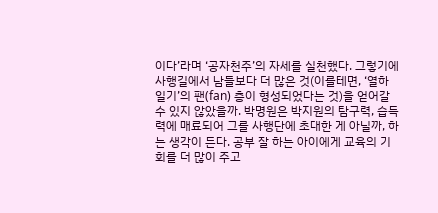이다’라며 ‘공자천주’의 자세를 실천했다. 그렇기에 사행길에서 남들보다 더 많은 것(이를테면, ‘열하일기’의 팬(fan) 층이 형성되었다는 것)을 얻어갈 수 있지 않았을까. 박명원은 박지원의 탐구력, 습득력에 매료되어 그를 사행단에 초대한 게 아닐까, 하는 생각이 든다. 공부 잘 하는 아이에게 교육의 기회를 더 많이 주고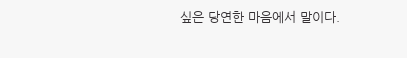싶은 당연한 마음에서 말이다.